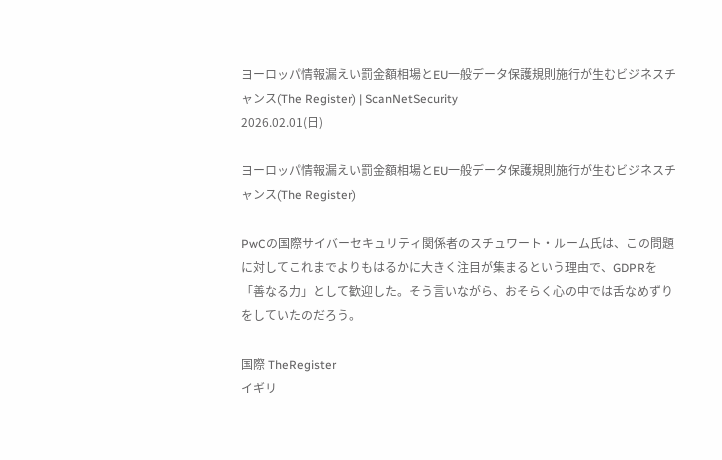ヨーロッパ情報漏えい罰金額相場とEU一般データ保護規則施行が生むビジネスチャンス(The Register) | ScanNetSecurity
2026.02.01(日)

ヨーロッパ情報漏えい罰金額相場とEU一般データ保護規則施行が生むビジネスチャンス(The Register)

PwCの国際サイバーセキュリティ関係者のスチュワート・ルーム氏は、この問題に対してこれまでよりもはるかに大きく注目が集まるという理由で、GDPRを「善なる力」として歓迎した。そう言いながら、おそらく心の中では舌なめずりをしていたのだろう。

国際 TheRegister
イギリ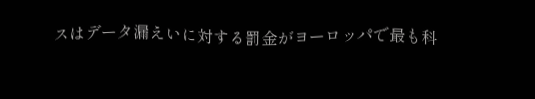スはデータ漏えいに対する罰金がヨーロッパで最も科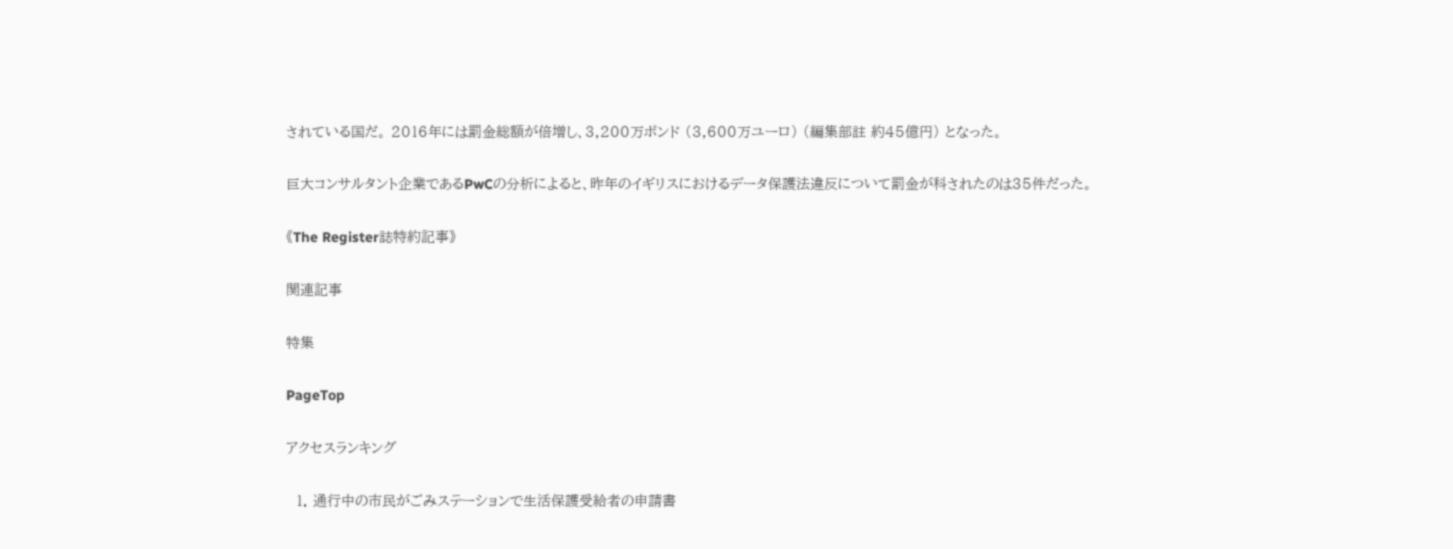されている国だ。 2016年には罰金総額が倍増し、3,200万ポンド (3,600万ユーロ) (編集部註 約45億円) となった。

巨大コンサルタント企業であるPwCの分析によると、昨年のイギリスにおけるデータ保護法違反について罰金が科されたのは35件だった。

《The Register誌特約記事》

関連記事

特集

PageTop

アクセスランキング

  1. 通行中の市民がごみステーションで生活保護受給者の申請書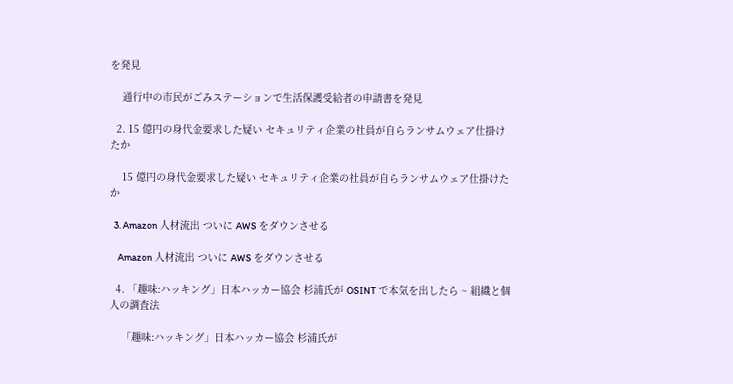を発見

    通行中の市民がごみステーションで生活保護受給者の申請書を発見

  2. 15 億円の身代金要求した疑い セキュリティ企業の社員が自らランサムウェア仕掛けたか

    15 億円の身代金要求した疑い セキュリティ企業の社員が自らランサムウェア仕掛けたか

  3. Amazon 人材流出 ついに AWS をダウンさせる

    Amazon 人材流出 ついに AWS をダウンさせる

  4. 「趣味:ハッキング」日本ハッカー協会 杉浦氏が OSINT で本気を出したら ~ 組織と個人の調査法

    「趣味:ハッキング」日本ハッカー協会 杉浦氏が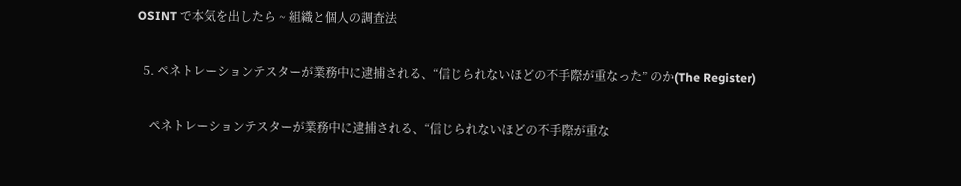OSINT で本気を出したら ~ 組織と個人の調査法

  5. ペネトレーションテスターが業務中に逮捕される、“信じられないほどの不手際が重なった” のか(The Register)

    ペネトレーションテスターが業務中に逮捕される、“信じられないほどの不手際が重な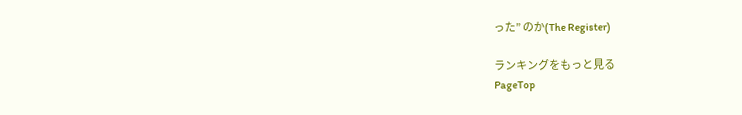った” のか(The Register)

ランキングをもっと見る
PageTop